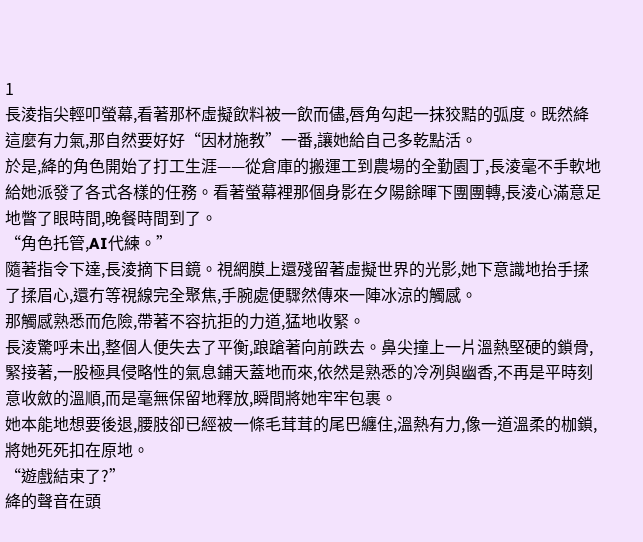1
長淩指尖輕叩螢幕,看著那杯虛擬飲料被一飲而儘,唇角勾起一抹狡黠的弧度。既然絳這麼有力氣,那自然要好好“因材施教”一番,讓她給自己多乾點活。
於是,絳的角色開始了打工生涯——從倉庫的搬運工到農場的全勤園丁,長淩毫不手軟地給她派發了各式各樣的任務。看著螢幕裡那個身影在夕陽餘暉下團團轉,長淩心滿意足地瞥了眼時間,晚餐時間到了。
“角色托管,AI代練。”
隨著指令下達,長淩摘下目鏡。視網膜上還殘留著虛擬世界的光影,她下意識地抬手揉了揉眉心,還冇等視線完全聚焦,手腕處便驟然傳來一陣冰涼的觸感。
那觸感熟悉而危險,帶著不容抗拒的力道,猛地收緊。
長淩驚呼未出,整個人便失去了平衡,踉蹌著向前跌去。鼻尖撞上一片溫熱堅硬的鎖骨,緊接著,一股極具侵略性的氣息鋪天蓋地而來,依然是熟悉的冷冽與幽香,不再是平時刻意收斂的溫順,而是毫無保留地釋放,瞬間將她牢牢包裹。
她本能地想要後退,腰肢卻已經被一條毛茸茸的尾巴纏住,溫熱有力,像一道溫柔的枷鎖,將她死死扣在原地。
“遊戲結束了?”
絳的聲音在頭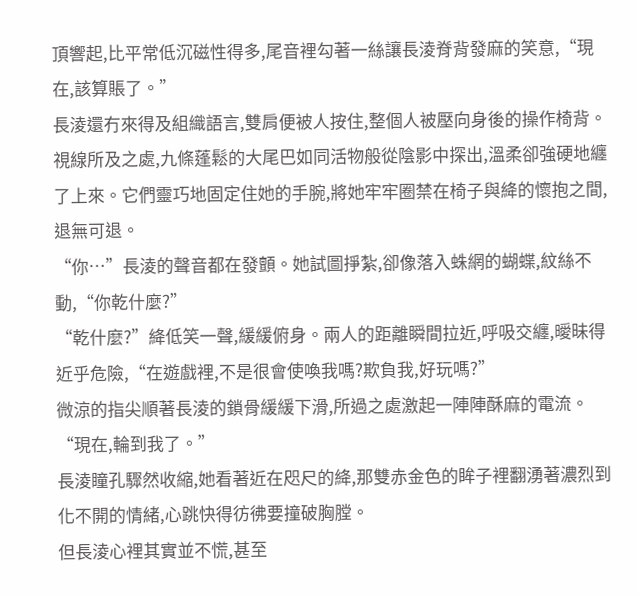頂響起,比平常低沉磁性得多,尾音裡勾著一絲讓長淩脊背發麻的笑意,“現在,該算賬了。”
長淩還冇來得及組織語言,雙肩便被人按住,整個人被壓向身後的操作椅背。視線所及之處,九條蓬鬆的大尾巴如同活物般從陰影中探出,溫柔卻強硬地纏了上來。它們靈巧地固定住她的手腕,將她牢牢圈禁在椅子與絳的懷抱之間,退無可退。
“你…”長淩的聲音都在發顫。她試圖掙紮,卻像落入蛛網的蝴蝶,紋絲不動,“你乾什麼?”
“乾什麼?”絳低笑一聲,緩緩俯身。兩人的距離瞬間拉近,呼吸交纏,曖昧得近乎危險,“在遊戲裡,不是很會使喚我嗎?欺負我,好玩嗎?”
微涼的指尖順著長淩的鎖骨緩緩下滑,所過之處激起一陣陣酥麻的電流。
“現在,輪到我了。”
長淩瞳孔驟然收縮,她看著近在咫尺的絳,那雙赤金色的眸子裡翻湧著濃烈到化不開的情緒,心跳快得彷彿要撞破胸膛。
但長淩心裡其實並不慌,甚至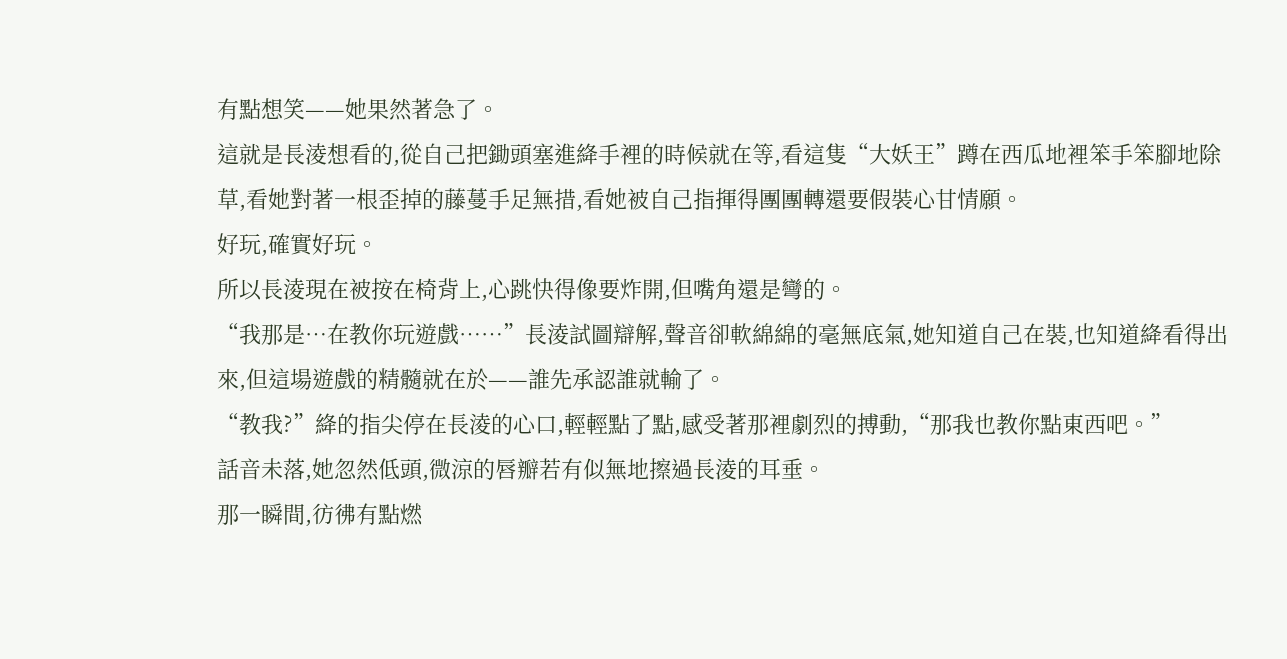有點想笑——她果然著急了。
這就是長淩想看的,從自己把鋤頭塞進絳手裡的時候就在等,看這隻“大妖王”蹲在西瓜地裡笨手笨腳地除草,看她對著一根歪掉的藤蔓手足無措,看她被自己指揮得團團轉還要假裝心甘情願。
好玩,確實好玩。
所以長淩現在被按在椅背上,心跳快得像要炸開,但嘴角還是彎的。
“我那是…在教你玩遊戲……”長淩試圖辯解,聲音卻軟綿綿的毫無底氣,她知道自己在裝,也知道絳看得出來,但這場遊戲的精髓就在於——誰先承認誰就輸了。
“教我?”絳的指尖停在長淩的心口,輕輕點了點,感受著那裡劇烈的搏動,“那我也教你點東西吧。”
話音未落,她忽然低頭,微涼的唇瓣若有似無地擦過長淩的耳垂。
那一瞬間,彷彿有點燃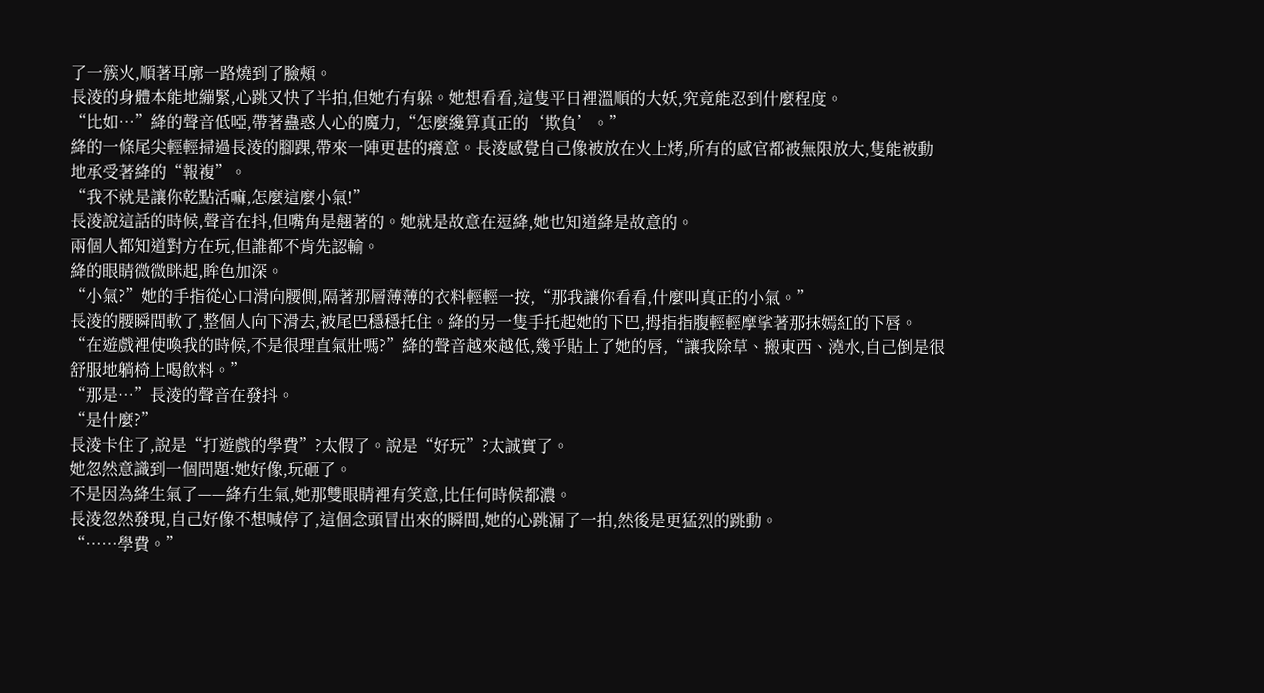了一簇火,順著耳廓一路燒到了臉頰。
長淩的身體本能地繃緊,心跳又快了半拍,但她冇有躲。她想看看,這隻平日裡溫順的大妖,究竟能忍到什麼程度。
“比如…”絳的聲音低啞,帶著蠱惑人心的魔力,“怎麼纔算真正的‘欺負’。”
絳的一條尾尖輕輕掃過長淩的腳踝,帶來一陣更甚的癢意。長淩感覺自己像被放在火上烤,所有的感官都被無限放大,隻能被動地承受著絳的“報複”。
“我不就是讓你乾點活嘛,怎麼這麼小氣!”
長淩說這話的時候,聲音在抖,但嘴角是翹著的。她就是故意在逗絳,她也知道絳是故意的。
兩個人都知道對方在玩,但誰都不肯先認輸。
絳的眼睛微微眯起,眸色加深。
“小氣?”她的手指從心口滑向腰側,隔著那層薄薄的衣料輕輕一按,“那我讓你看看,什麼叫真正的小氣。”
長淩的腰瞬間軟了,整個人向下滑去,被尾巴穩穩托住。絳的另一隻手托起她的下巴,拇指指腹輕輕摩挲著那抹嫣紅的下唇。
“在遊戲裡使喚我的時候,不是很理直氣壯嗎?”絳的聲音越來越低,幾乎貼上了她的唇,“讓我除草、搬東西、澆水,自己倒是很舒服地躺椅上喝飲料。”
“那是…”長淩的聲音在發抖。
“是什麼?”
長淩卡住了,說是“打遊戲的學費”?太假了。說是“好玩”?太誠實了。
她忽然意識到一個問題:她好像,玩砸了。
不是因為絳生氣了——絳冇生氣,她那雙眼睛裡有笑意,比任何時候都濃。
長淩忽然發現,自己好像不想喊停了,這個念頭冒出來的瞬間,她的心跳漏了一拍,然後是更猛烈的跳動。
“……學費。”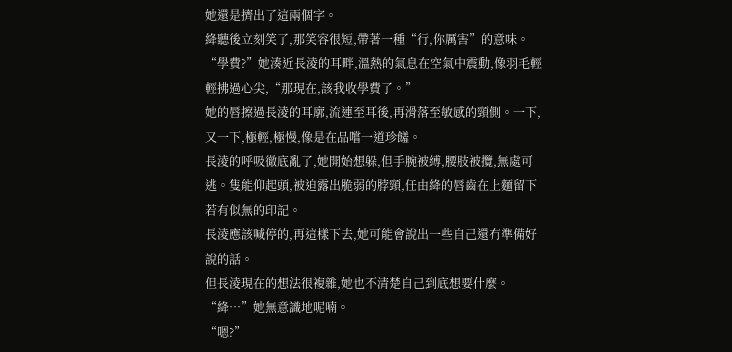她還是擠出了這兩個字。
絳聽後立刻笑了,那笑容很短,帶著一種“行,你厲害”的意味。
“學費?”她湊近長淩的耳畔,溫熱的氣息在空氣中震動,像羽毛輕輕拂過心尖,“那現在,該我收學費了。”
她的唇擦過長淩的耳廓,流連至耳後,再滑落至敏感的頸側。一下,又一下,極輕,極慢,像是在品嚐一道珍饈。
長淩的呼吸徹底亂了,她開始想躲,但手腕被縛,腰肢被攬,無處可逃。隻能仰起頭,被迫露出脆弱的脖頸,任由絳的唇齒在上麵留下若有似無的印記。
長淩應該喊停的,再這樣下去,她可能會說出一些自己還冇準備好說的話。
但長淩現在的想法很複雜,她也不清楚自己到底想要什麼。
“絳…”她無意識地呢喃。
“嗯?”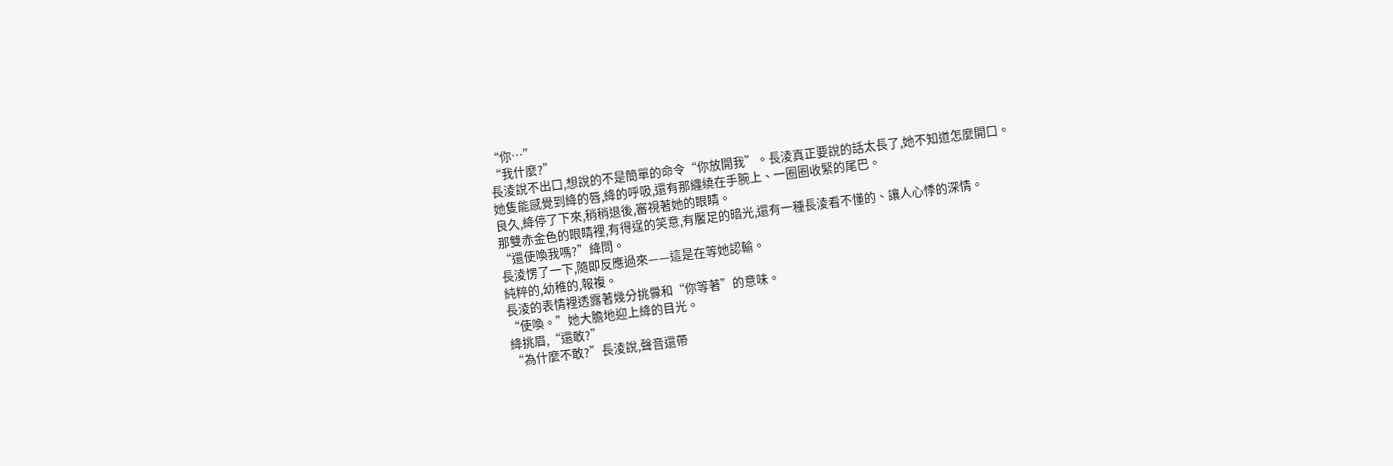“你…”
“我什麼?”
長淩說不出口,想說的不是簡單的命令“你放開我”。長淩真正要說的話太長了,她不知道怎麼開口。
她隻能感覺到絳的唇,絳的呼吸,還有那纏繞在手腕上、一圈圈收緊的尾巴。
良久,絳停了下來,稍稍退後,審視著她的眼睛。
那雙赤金色的眼睛裡,有得逞的笑意,有饜足的暗光,還有一種長淩看不懂的、讓人心悸的深情。
“還使喚我嗎?”絳問。
長淩愣了一下,隨即反應過來——這是在等她認輸。
純粹的,幼稚的,報複。
長淩的表情裡透露著幾分挑釁和“你等著”的意味。
“使喚。”她大膽地迎上絳的目光。
絳挑眉,“還敢?”
“為什麼不敢?”長淩說,聲音還帶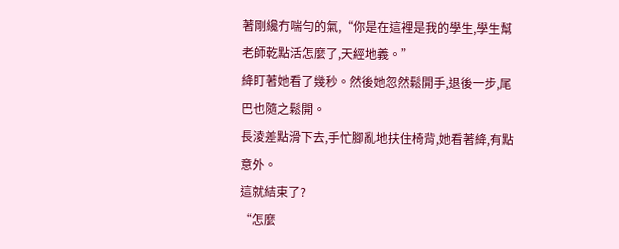著剛纔冇喘勻的氣,“你是在這裡是我的學生,學生幫老師乾點活怎麼了,天經地義。”
絳盯著她看了幾秒。然後她忽然鬆開手,退後一步,尾巴也隨之鬆開。
長淩差點滑下去,手忙腳亂地扶住椅背,她看著絳,有點意外。
這就結束了?
“怎麼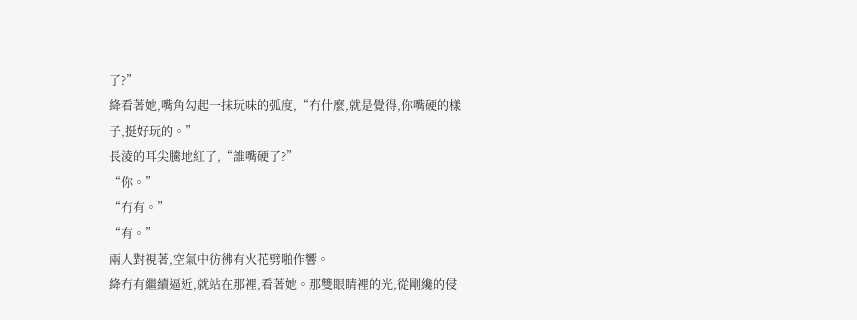了?”
絳看著她,嘴角勾起一抹玩味的弧度,“冇什麼,就是覺得,你嘴硬的樣子,挺好玩的。”
長淩的耳尖騰地紅了,“誰嘴硬了?”
“你。”
“冇有。”
“有。”
兩人對視著,空氣中彷彿有火花劈啪作響。
絳冇有繼續逼近,就站在那裡,看著她。那雙眼睛裡的光,從剛纔的侵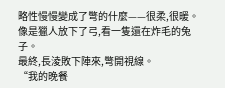略性慢慢變成了彆的什麼——很柔,很暖。
像是獵人放下了弓,看一隻還在炸毛的兔子。
最終,長淩敗下陣來,彆開視線。
“我的晚餐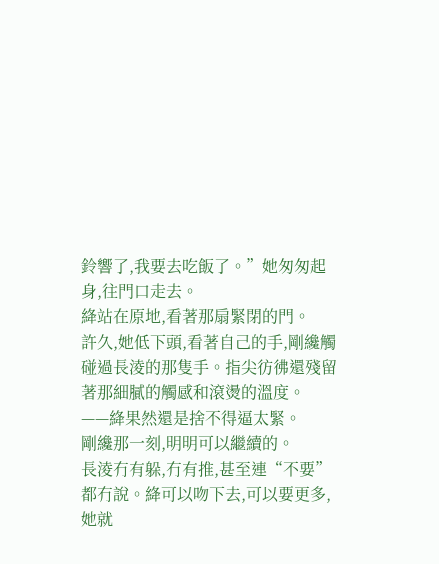鈴響了,我要去吃飯了。”她匆匆起身,往門口走去。
絳站在原地,看著那扇緊閉的門。
許久,她低下頭,看著自己的手,剛纔觸碰過長淩的那隻手。指尖彷彿還殘留著那細膩的觸感和滾燙的溫度。
——絳果然還是捨不得逼太緊。
剛纔那一刻,明明可以繼續的。
長淩冇有躲,冇有推,甚至連“不要”都冇說。絳可以吻下去,可以要更多,她就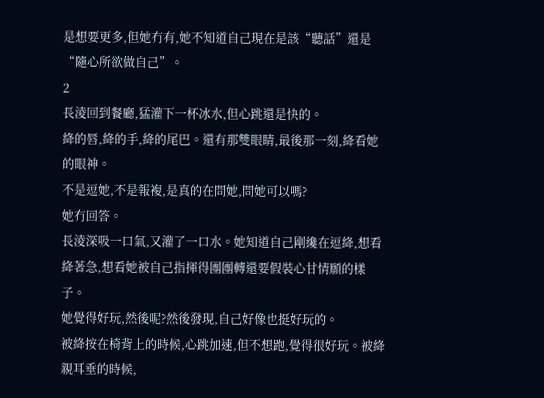是想要更多,但她冇有,她不知道自己現在是該“聽話”還是“隨心所欲做自己”。
2
長淩回到餐廳,猛灌下一杯冰水,但心跳還是快的。
絳的唇,絳的手,絳的尾巴。還有那雙眼睛,最後那一刻,絳看她的眼神。
不是逗她,不是報複,是真的在問她,問她可以嗎?
她冇回答。
長淩深吸一口氣,又灌了一口水。她知道自己剛纔在逗絳,想看絳著急,想看她被自己指揮得團團轉還要假裝心甘情願的樣子。
她覺得好玩,然後呢?然後發現,自己好像也挺好玩的。
被絳按在椅背上的時候,心跳加速,但不想跑,覺得很好玩。被絳親耳垂的時候,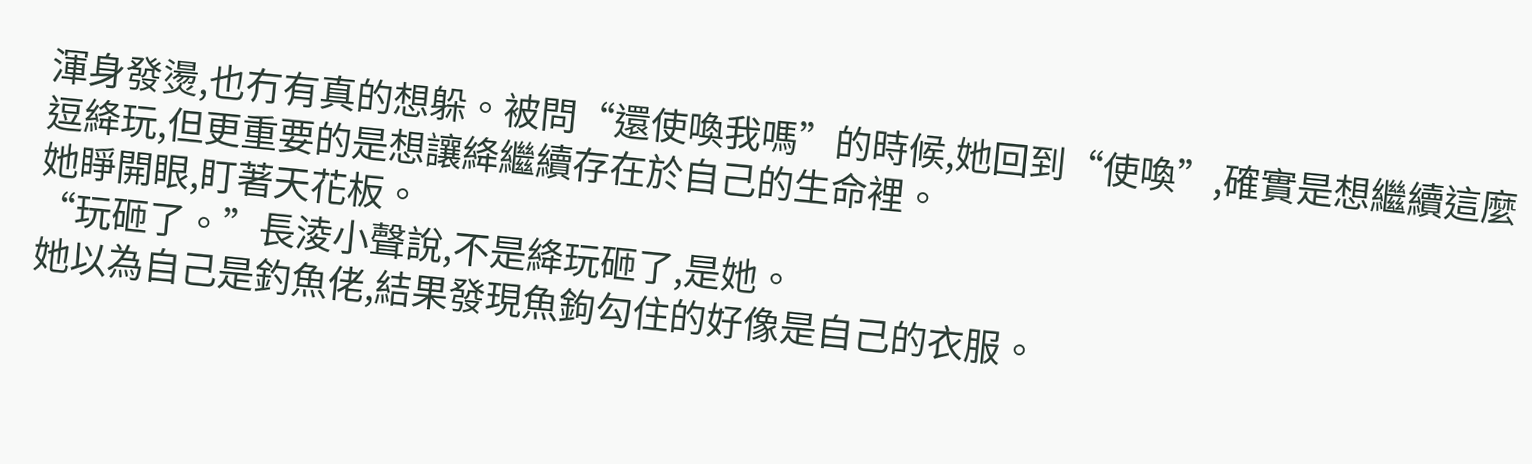渾身發燙,也冇有真的想躲。被問“還使喚我嗎”的時候,她回到“使喚”,確實是想繼續這麼逗絳玩,但更重要的是想讓絳繼續存在於自己的生命裡。
她睜開眼,盯著天花板。
“玩砸了。”長淩小聲說,不是絳玩砸了,是她。
她以為自己是釣魚佬,結果發現魚鉤勾住的好像是自己的衣服。